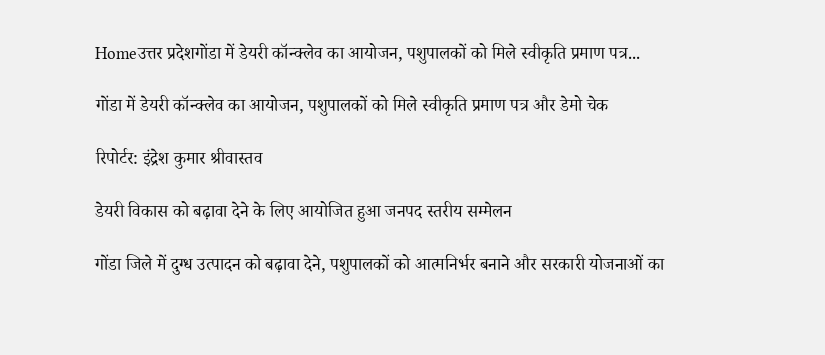Homeउत्तर प्रदेशगोंडा में डेयरी कॉन्क्लेव का आयोजन, पशुपालकों को मिले स्वीकृति प्रमाण पत्र...

गोंडा में डेयरी कॉन्क्लेव का आयोजन, पशुपालकों को मिले स्वीकृति प्रमाण पत्र और डेमो चेक

रिपोर्टर: इंद्रेश कुमार श्रीवास्तव

डेयरी विकास को बढ़ावा देने के लिए आयोजित हुआ जनपद स्तरीय सम्मेलन

गोंडा जिले में दुग्ध उत्पादन को बढ़ावा देने, पशुपालकों को आत्मनिर्भर बनाने और सरकारी योजनाओं का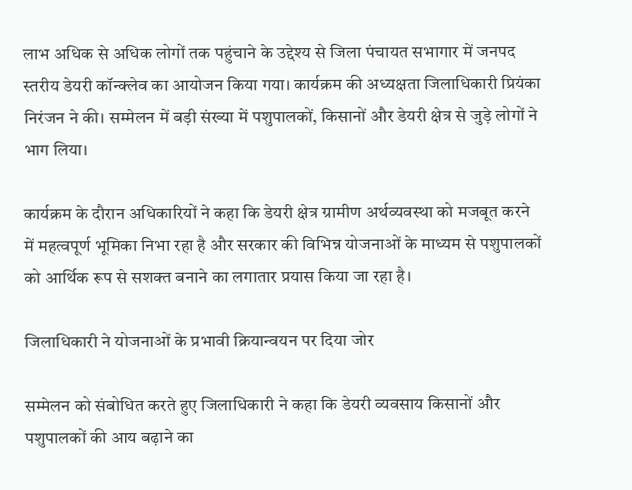लाभ अधिक से अधिक लोगों तक पहुंचाने के उद्देश्य से जिला पंचायत सभागार में जनपद स्तरीय डेयरी कॉन्क्लेव का आयोजन किया गया। कार्यक्रम की अध्यक्षता जिलाधिकारी प्रियंका निरंजन ने की। सम्मेलन में बड़ी संख्या में पशुपालकों, किसानों और डेयरी क्षेत्र से जुड़े लोगों ने भाग लिया।

कार्यक्रम के दौरान अधिकारियों ने कहा कि डेयरी क्षेत्र ग्रामीण अर्थव्यवस्था को मजबूत करने में महत्वपूर्ण भूमिका निभा रहा है और सरकार की विभिन्न योजनाओं के माध्यम से पशुपालकों को आर्थिक रूप से सशक्त बनाने का लगातार प्रयास किया जा रहा है।

जिलाधिकारी ने योजनाओं के प्रभावी क्रियान्वयन पर दिया जोर

सम्मेलन को संबोधित करते हुए जिलाधिकारी ने कहा कि डेयरी व्यवसाय किसानों और पशुपालकों की आय बढ़ाने का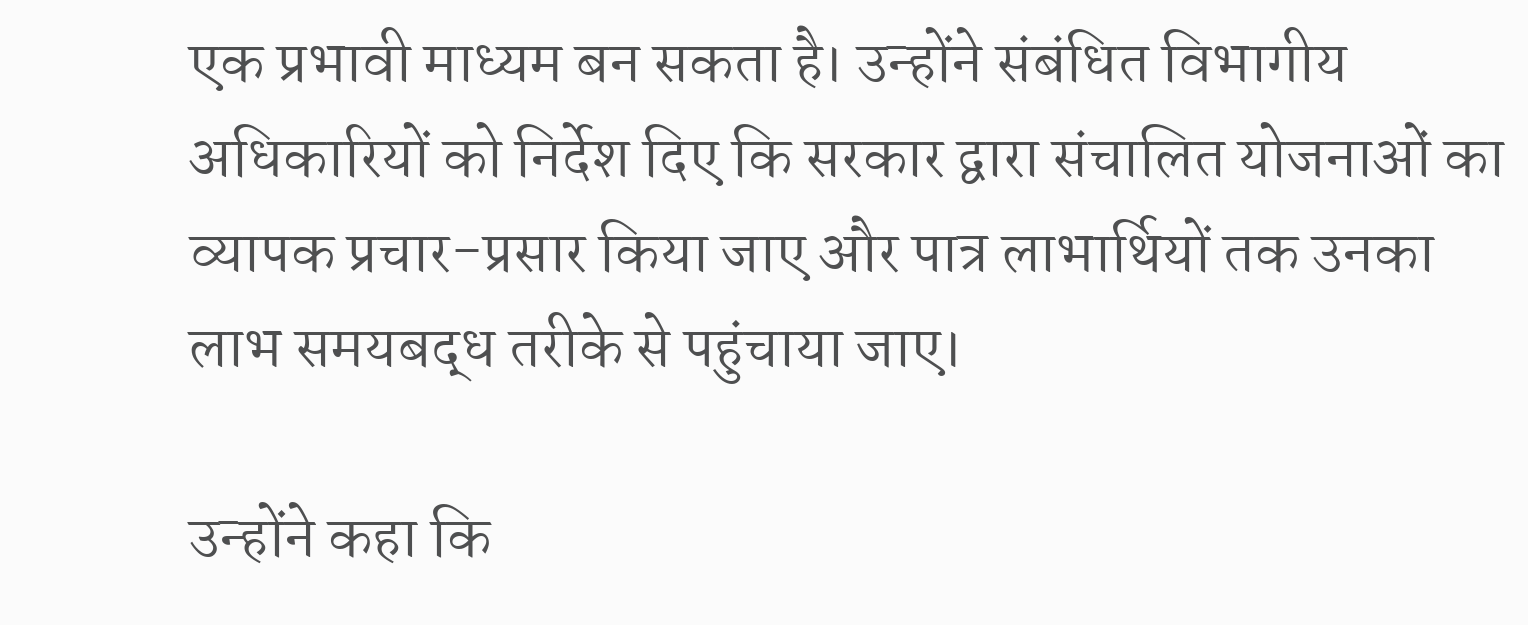एक प्रभावी माध्यम बन सकता है। उन्होंने संबंधित विभागीय अधिकारियों को निर्देश दिए कि सरकार द्वारा संचालित योजनाओं का व्यापक प्रचार-प्रसार किया जाए और पात्र लाभार्थियों तक उनका लाभ समयबद्ध तरीके से पहुंचाया जाए।

उन्होंने कहा कि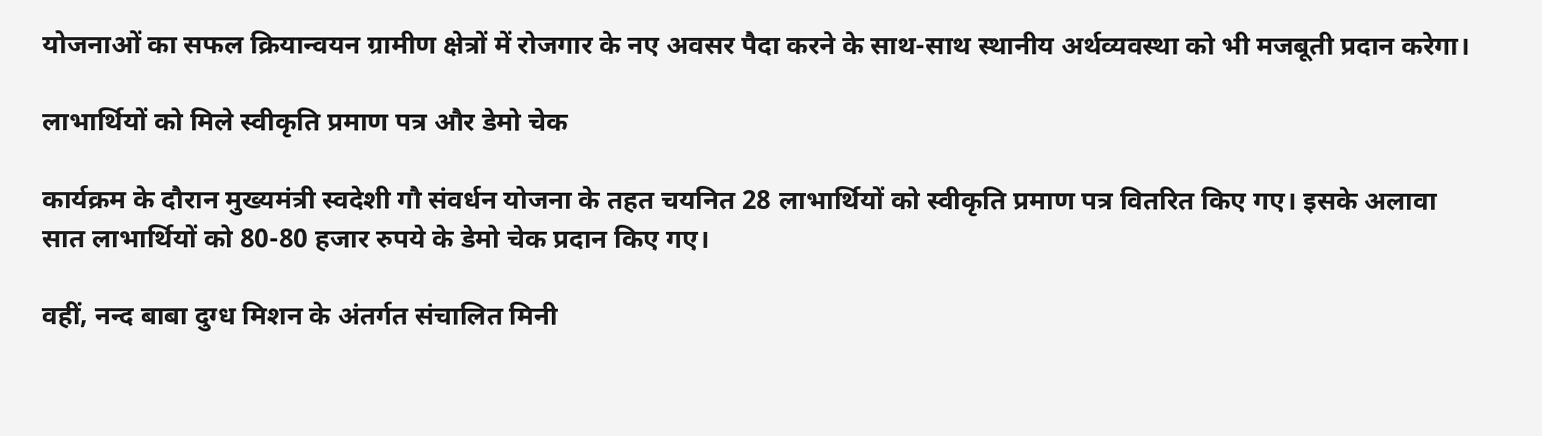योजनाओं का सफल क्रियान्वयन ग्रामीण क्षेत्रों में रोजगार के नए अवसर पैदा करने के साथ-साथ स्थानीय अर्थव्यवस्था को भी मजबूती प्रदान करेगा।

लाभार्थियों को मिले स्वीकृति प्रमाण पत्र और डेमो चेक

कार्यक्रम के दौरान मुख्यमंत्री स्वदेशी गौ संवर्धन योजना के तहत चयनित 28 लाभार्थियों को स्वीकृति प्रमाण पत्र वितरित किए गए। इसके अलावा सात लाभार्थियों को 80-80 हजार रुपये के डेमो चेक प्रदान किए गए।

वहीं, नन्द बाबा दुग्ध मिशन के अंतर्गत संचालित मिनी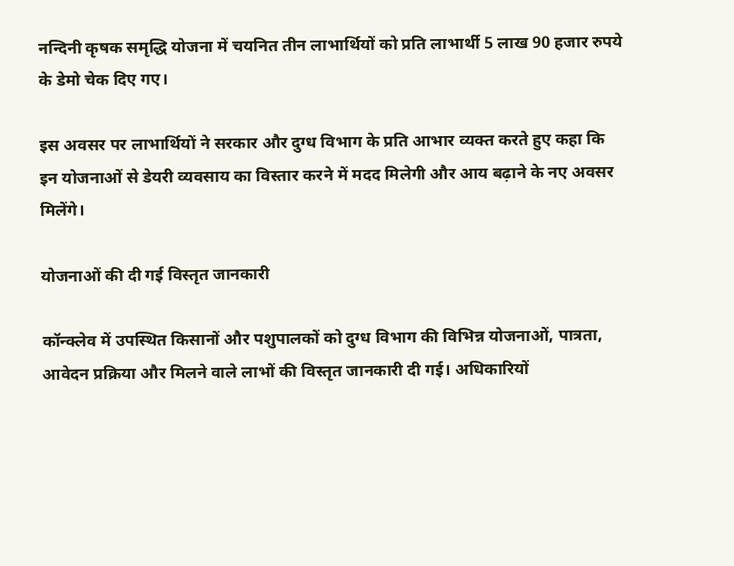नन्दिनी कृषक समृद्धि योजना में चयनित तीन लाभार्थियों को प्रति लाभार्थी 5 लाख 90 हजार रुपये के डेमो चेक दिए गए।

इस अवसर पर लाभार्थियों ने सरकार और दुग्ध विभाग के प्रति आभार व्यक्त करते हुए कहा कि इन योजनाओं से डेयरी व्यवसाय का विस्तार करने में मदद मिलेगी और आय बढ़ाने के नए अवसर मिलेंगे।

योजनाओं की दी गई विस्तृत जानकारी

कॉन्क्लेव में उपस्थित किसानों और पशुपालकों को दुग्ध विभाग की विभिन्न योजनाओं, पात्रता, आवेदन प्रक्रिया और मिलने वाले लाभों की विस्तृत जानकारी दी गई। अधिकारियों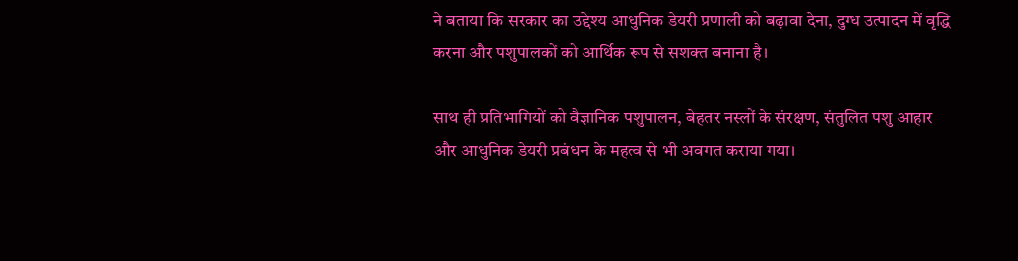ने बताया कि सरकार का उद्देश्य आधुनिक डेयरी प्रणाली को बढ़ावा देना, दुग्ध उत्पादन में वृद्धि करना और पशुपालकों को आर्थिक रूप से सशक्त बनाना है।

साथ ही प्रतिभागियों को वैज्ञानिक पशुपालन, बेहतर नस्लों के संरक्षण, संतुलित पशु आहार और आधुनिक डेयरी प्रबंधन के महत्व से भी अवगत कराया गया।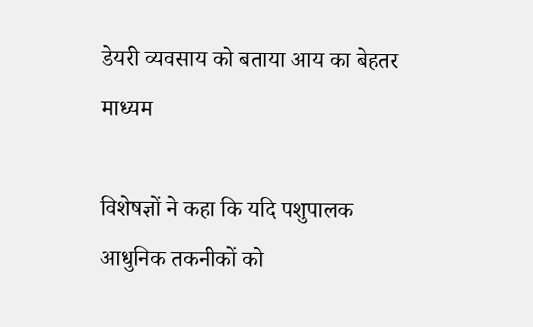डेयरी व्यवसाय को बताया आय का बेहतर माध्यम

विशेषज्ञों ने कहा कि यदि पशुपालक आधुनिक तकनीकों को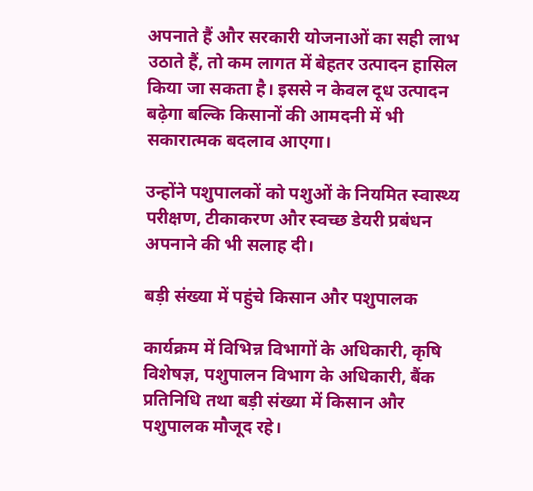अपनाते हैं और सरकारी योजनाओं का सही लाभ उठाते हैं, तो कम लागत में बेहतर उत्पादन हासिल किया जा सकता है। इससे न केवल दूध उत्पादन बढ़ेगा बल्कि किसानों की आमदनी में भी सकारात्मक बदलाव आएगा।

उन्होंने पशुपालकों को पशुओं के नियमित स्वास्थ्य परीक्षण, टीकाकरण और स्वच्छ डेयरी प्रबंधन अपनाने की भी सलाह दी।

बड़ी संख्या में पहुंचे किसान और पशुपालक

कार्यक्रम में विभिन्न विभागों के अधिकारी, कृषि विशेषज्ञ, पशुपालन विभाग के अधिकारी, बैंक प्रतिनिधि तथा बड़ी संख्या में किसान और पशुपालक मौजूद रहे।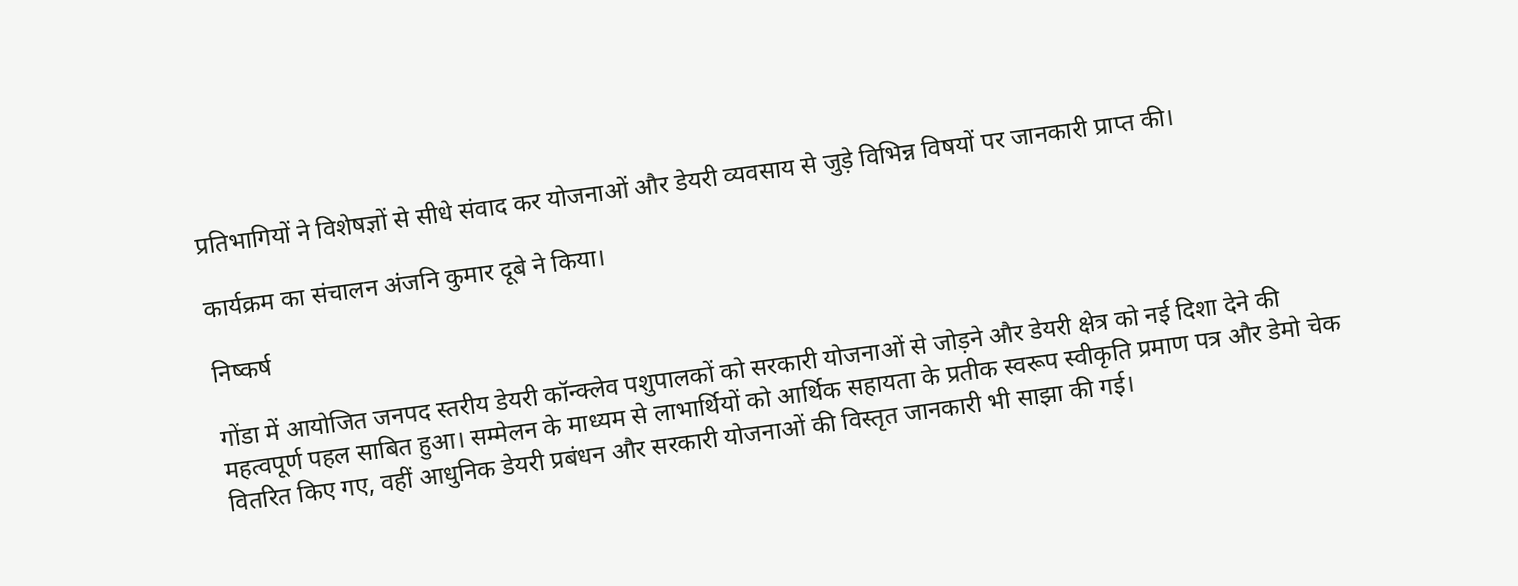प्रतिभागियों ने विशेषज्ञों से सीधे संवाद कर योजनाओं और डेयरी व्यवसाय से जुड़े विभिन्न विषयों पर जानकारी प्राप्त की।

कार्यक्रम का संचालन अंजनि कुमार दूबे ने किया।

निष्कर्ष

गोंडा में आयोजित जनपद स्तरीय डेयरी कॉन्क्लेव पशुपालकों को सरकारी योजनाओं से जोड़ने और डेयरी क्षेत्र को नई दिशा देने की महत्वपूर्ण पहल साबित हुआ। सम्मेलन के माध्यम से लाभार्थियों को आर्थिक सहायता के प्रतीक स्वरूप स्वीकृति प्रमाण पत्र और डेमो चेक वितरित किए गए, वहीं आधुनिक डेयरी प्रबंधन और सरकारी योजनाओं की विस्तृत जानकारी भी साझा की गई।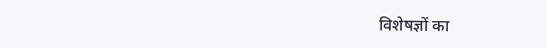विशेषज्ञों का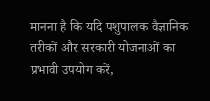मानना है कि यदि पशुपालक वैज्ञानिक तरीकों और सरकारी योजनाओं का प्रभावी उपयोग करें,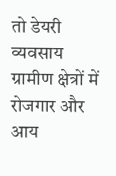तो डेयरी व्यवसाय ग्रामीण क्षेत्रों में रोजगार और आय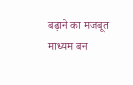बढ़ाने का मजबूत माध्यम बन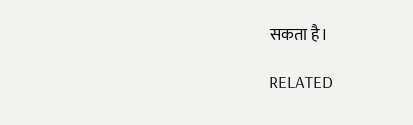सकता है।

RELATED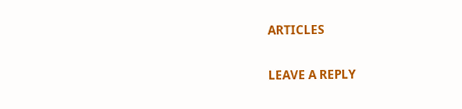ARTICLES

LEAVE A REPLY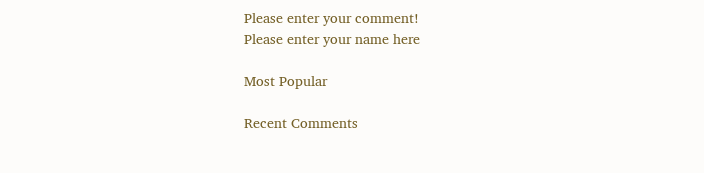Please enter your comment!
Please enter your name here

Most Popular

Recent Comments